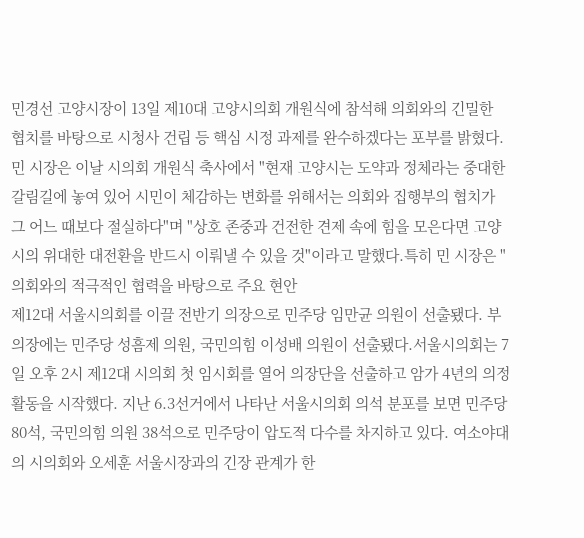민경선 고양시장이 13일 제10대 고양시의회 개원식에 참석해 의회와의 긴밀한 협치를 바탕으로 시청사 건립 등 핵심 시정 과제를 완수하겠다는 포부를 밝혔다.민 시장은 이날 시의회 개원식 축사에서 "현재 고양시는 도약과 정체라는 중대한 갈림길에 놓여 있어 시민이 체감하는 변화를 위해서는 의회와 집행부의 협치가 그 어느 때보다 절실하다"며 "상호 존중과 건전한 견제 속에 힘을 모은다면 고양시의 위대한 대전환을 반드시 이뤄낼 수 있을 것"이라고 말했다.특히 민 시장은 "의회와의 적극적인 협력을 바탕으로 주요 현안
제12대 서울시의회를 이끌 전반기 의장으로 민주당 임만균 의원이 선출됐다. 부의장에는 민주당 성흠제 의원, 국민의힘 이성배 의원이 선출됐다.서울시의회는 7일 오후 2시 제12대 시의회 첫 임시회를 열어 의장단을 선출하고 암가 4년의 의정 활동을 시작했다. 지난 6.3선거에서 나타난 서울시의회 의석 분포를 보면 민주당 80석, 국민의힘 의원 38석으로 민주당이 압도적 다수를 차지하고 있다. 여소야대의 시의회와 오세훈 서울시장과의 긴장 관계가 한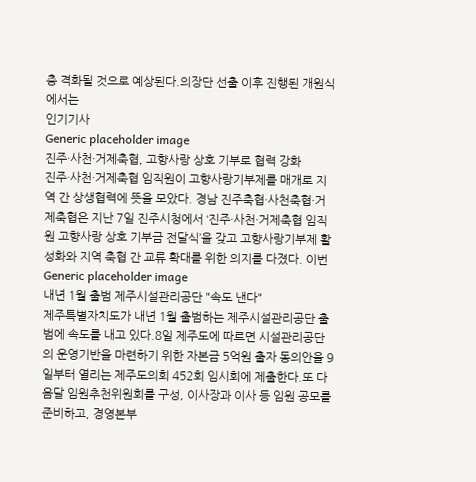층 격화될 것으로 예상된다.의장단 선출 이후 진행된 개원식에서는
인기기사
Generic placeholder image
진주·사천·거제축협, 고향사랑 상호 기부로 협력 강화
진주·사천·거제축협 임직원이 고향사랑기부제를 매개로 지역 간 상생협력에 뜻을 모았다. 경남 진주축협·사천축협·거제축협은 지난 7일 진주시청에서 ‘진주·사천·거제축협 임직원 고향사랑 상호 기부금 전달식’을 갖고 고향사랑기부제 활성화와 지역 축협 간 교류 확대를 위한 의지를 다졌다. 이번
Generic placeholder image
내년 1월 출범 제주시설관리공단 "속도 낸다"
제주특별자치도가 내년 1월 출범하는 제주시설관리공단 출범에 속도를 내고 있다.8일 제주도에 따르면 시설관리공단의 운영기반을 마련하기 위한 자본금 5억원 출자 동의안을 9일부터 열리는 제주도의회 452회 임시회에 제출한다.또 다음달 임원추천위원회를 구성, 이사장과 이사 등 임원 공모를 준비하고, 경영본부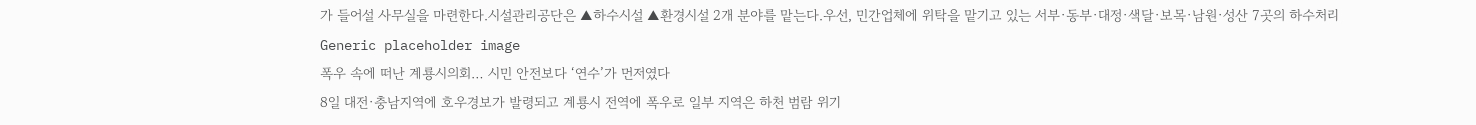가 들어설 사무실을 마련한다.시설관리공단은 ▲하수시설 ▲환경시설 2개 분야를 맡는다.우선, 민간업체에 위탁을 맡기고 있는 서부·동부·대정·색달·보목·남원·성산 7곳의 하수처리
Generic placeholder image
폭우 속에 떠난 계룡시의회… 시민 안전보다 ‘연수’가 먼저였다
8일 대전·충남지역에 호우경보가 발령되고 계룡시 전역에 폭우로 일부 지역은 하천 범람 위기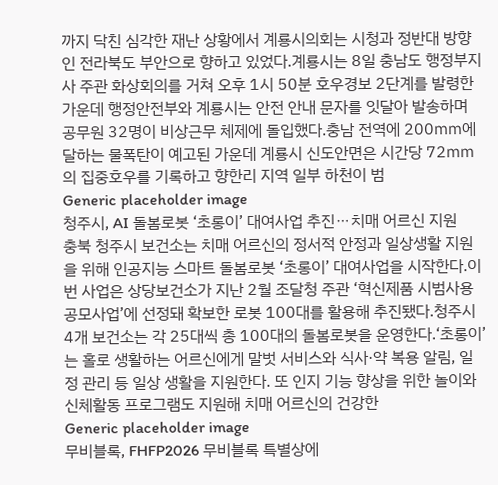까지 닥친 심각한 재난 상황에서 계룡시의회는 시청과 정반대 방향인 전라북도 부안으로 향하고 있었다.계룡시는 8일 충남도 행정부지사 주관 화상회의를 거쳐 오후 1시 50분 호우경보 2단계를 발령한 가운데 행정안전부와 계룡시는 안전 안내 문자를 잇달아 발송하며 공무원 32명이 비상근무 체제에 돌입했다.충남 전역에 200㎜에 달하는 물폭탄이 예고된 가운데 계룡시 신도안면은 시간당 72㎜의 집중호우를 기록하고 향한리 지역 일부 하천이 범
Generic placeholder image
청주시, AI 돌봄로봇 ‘초롱이’ 대여사업 추진⋯치매 어르신 지원
충북 청주시 보건소는 치매 어르신의 정서적 안정과 일상생활 지원을 위해 인공지능 스마트 돌봄로봇 ‘초롱이’ 대여사업을 시작한다.이번 사업은 상당보건소가 지난 2월 조달청 주관 ‘혁신제품 시범사용 공모사업’에 선정돼 확보한 로봇 100대를 활용해 추진됐다.청주시 4개 보건소는 각 25대씩 총 100대의 돌봄로봇을 운영한다.‘초롱이’는 홀로 생활하는 어르신에게 말벗 서비스와 식사·약 복용 알림, 일정 관리 등 일상 생활을 지원한다. 또 인지 기능 향상을 위한 놀이와 신체활동 프로그램도 지원해 치매 어르신의 건강한
Generic placeholder image
무비블록, FHFP2026 무비블록 특별상에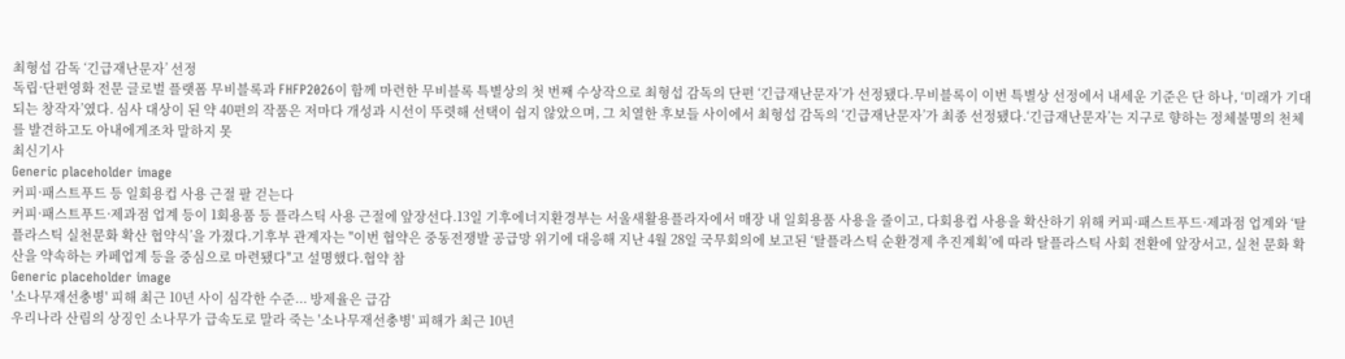최형섭 감독 ‘긴급재난문자’ 선정
독립·단편영화 전문 글로벌 플랫폼 무비블록과 FHFP2026이 함께 마련한 무비블록 특별상의 첫 번째 수상작으로 최형섭 감독의 단편 ‘긴급재난문자’가 선정됐다.무비블록이 이번 특별상 선정에서 내세운 기준은 단 하나, ‘미래가 기대되는 창작자’였다. 심사 대상이 된 약 40편의 작품은 저마다 개성과 시선이 뚜렷해 선택이 쉽지 않았으며, 그 치열한 후보들 사이에서 최형섭 감독의 ‘긴급재난문자’가 최종 선정됐다.‘긴급재난문자’는 지구로 향하는 정체불명의 천체를 발견하고도 아내에게조차 말하지 못
최신기사
Generic placeholder image
커피·패스트푸드 등 일회용컵 사용 근절 팔 걷는다
커피·패스트푸드·제과점 업계 등이 1회용품 등 플라스틱 사용 근절에 앞장선다.13일 기후에너지환경부는 서울새활용플라자에서 매장 내 일회용품 사용을 줄이고, 다회용컵 사용을 확산하기 위해 커피·패스트푸드·제과점 업계와 ‘탈플라스틱 실천문화 확산 협약식’을 가졌다.기후부 관계자는 "이번 협약은 중동전쟁발 공급망 위기에 대응해 지난 4월 28일 국무회의에 보고된 ‘탈플라스틱 순환경제 추진계획’에 따라 탈플라스틱 사회 전환에 앞장서고, 실천 문화 확산을 약속하는 카페업계 등을 중심으로 마련됐다"고 설명했다.협약 참
Generic placeholder image
'소나무재선충병' 피해 최근 10년 사이 심각한 수준... 방제율은 급감
우리나라 산림의 상징인 소나무가 급속도로 말라 죽는 '소나무재선충병' 피해가 최근 10년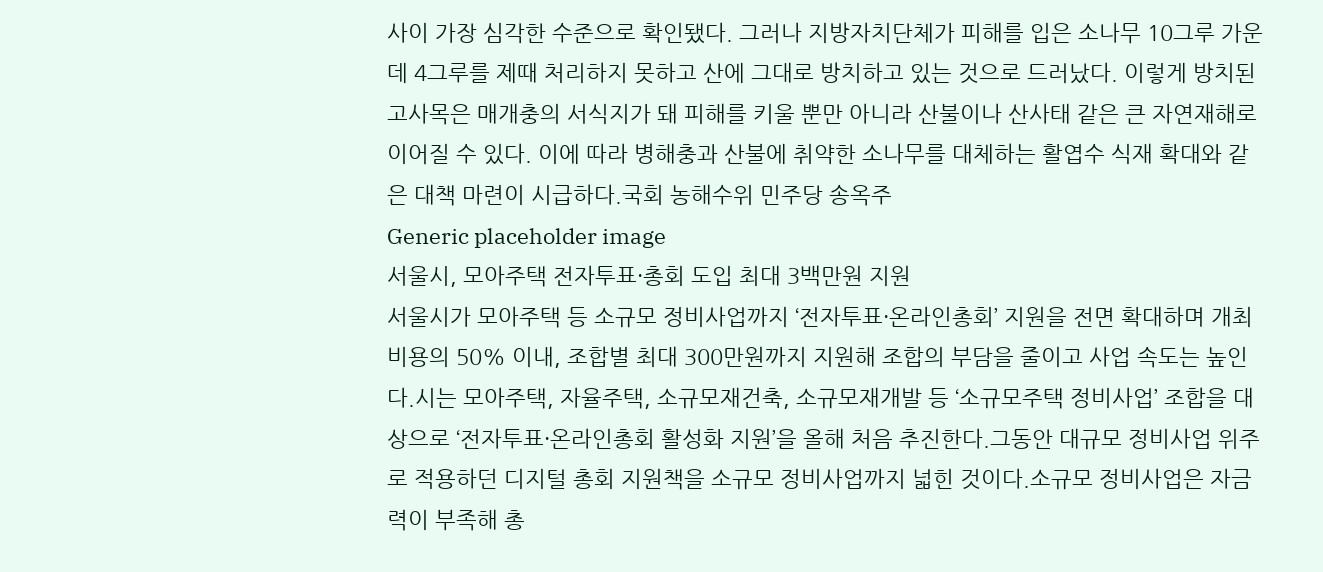사이 가장 심각한 수준으로 확인됐다. 그러나 지방자치단체가 피해를 입은 소나무 10그루 가운데 4그루를 제때 처리하지 못하고 산에 그대로 방치하고 있는 것으로 드러났다. 이렇게 방치된 고사목은 매개충의 서식지가 돼 피해를 키울 뿐만 아니라 산불이나 산사태 같은 큰 자연재해로 이어질 수 있다. 이에 따라 병해충과 산불에 취약한 소나무를 대체하는 활엽수 식재 확대와 같은 대책 마련이 시급하다.국회 농해수위 민주당 송옥주
Generic placeholder image
서울시, 모아주택 전자투표·총회 도입 최대 3백만원 지원
서울시가 모아주택 등 소규모 정비사업까지 ‘전자투표·온라인총회’ 지원을 전면 확대하며 개최 비용의 50% 이내, 조합별 최대 300만원까지 지원해 조합의 부담을 줄이고 사업 속도는 높인다.시는 모아주택, 자율주택, 소규모재건축, 소규모재개발 등 ‘소규모주택 정비사업’ 조합을 대상으로 ‘전자투표·온라인총회 활성화 지원’을 올해 처음 추진한다.그동안 대규모 정비사업 위주로 적용하던 디지털 총회 지원책을 소규모 정비사업까지 넓힌 것이다.소규모 정비사업은 자금력이 부족해 총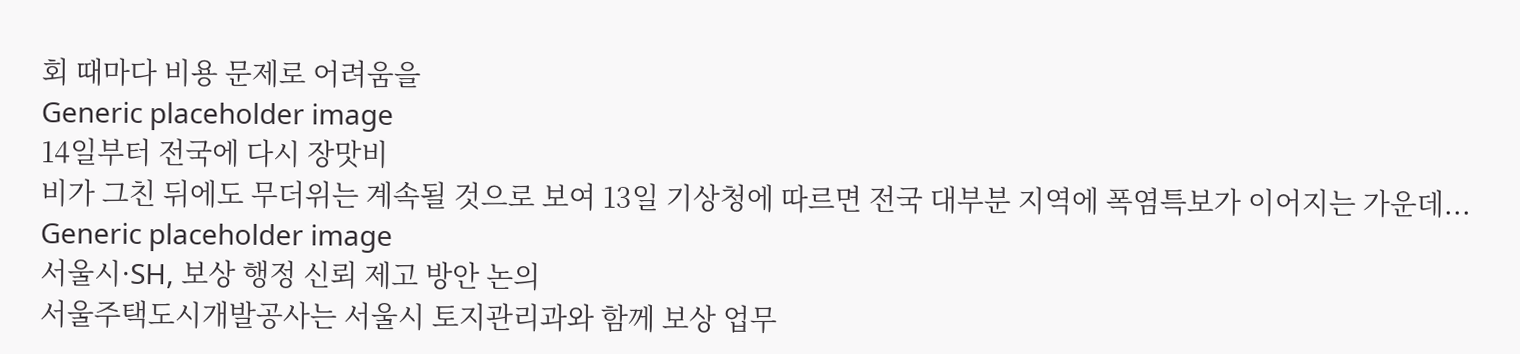회 때마다 비용 문제로 어려움을
Generic placeholder image
14일부터 전국에 다시 장맛비
비가 그친 뒤에도 무더위는 계속될 것으로 보여 13일 기상청에 따르면 전국 대부분 지역에 폭염특보가 이어지는 가운데...
Generic placeholder image
서울시·SH, 보상 행정 신뢰 제고 방안 논의
서울주택도시개발공사는 서울시 토지관리과와 함께 보상 업무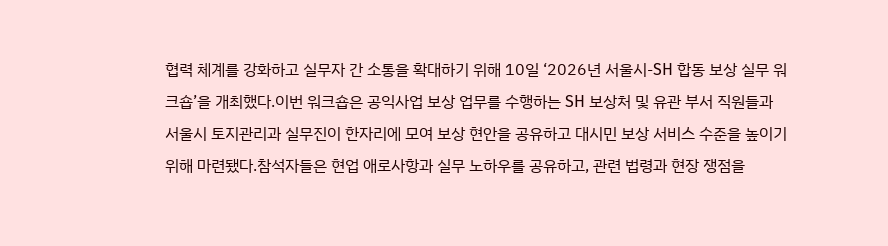협력 체계를 강화하고 실무자 간 소통을 확대하기 위해 10일 ‘2026년 서울시-SH 합동 보상 실무 워크숍’을 개최했다.이번 워크숍은 공익사업 보상 업무를 수행하는 SH 보상처 및 유관 부서 직원들과 서울시 토지관리과 실무진이 한자리에 모여 보상 현안을 공유하고 대시민 보상 서비스 수준을 높이기 위해 마련됐다.참석자들은 현업 애로사항과 실무 노하우를 공유하고, 관련 법령과 현장 쟁점을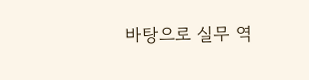바탕으로 실무 역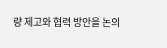량 제고와 협력 방안을 논의